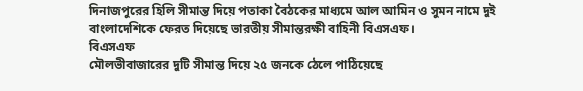দিনাজপুরের হিলি সীমান্ত দিয়ে পতাকা বৈঠকের মাধ্যমে আল আমিন ও সুমন নামে দুই বাংলাদেশিকে ফেরত দিয়েছে ভারতীয় সীমান্তরক্ষী বাহিনী বিএসএফ।
বিএসএফ
মৌলভীবাজারের দুটি সীমান্ত দিয়ে ২৫ জনকে ঠেলে পাঠিয়েছে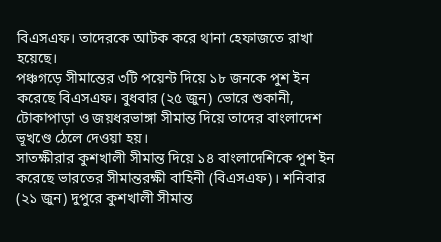বিএসএফ। তাদেরকে আটক করে থানা হেফাজতে রাখা হয়েছে।
পঞ্চগড়ে সীমান্তের ৩টি পয়েন্ট দিয়ে ১৮ জনকে পুশ ইন করেছে বিএসএফ। বুধবার (২৫ জুন) ভোরে শুকানী, টোকাপাড়া ও জয়ধরভাঙ্গা সীমান্ত দিয়ে তাদের বাংলাদেশ ভূখণ্ডে ঠেলে দেওয়া হয়।
সাতক্ষীরার কুশখালী সীমান্ত দিয়ে ১৪ বাংলাদেশিকে পুশ ইন করেছে ভারতের সীমান্তরক্ষী বাহিনী (বিএসএফ)। শনিবার (২১ জুন) দুপুরে কুশখালী সীমান্ত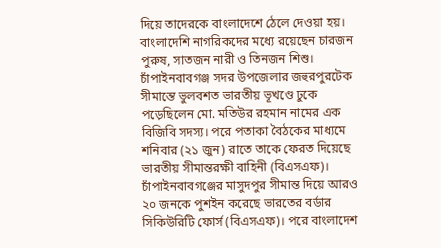দিয়ে তাদেরকে বাংলাদেশে ঠেলে দেওয়া হয়। বাংলাদেশি নাগরিকদের মধ্যে রয়েছেন চারজন পুরুষ, সাতজন নারী ও তিনজন শিশু।
চাঁপাইনবাবগঞ্জ সদর উপজেলার জহুরপুরটেক সীমান্তে ভুলবশত ভারতীয় ভূখণ্ডে ঢুকে পড়েছিলেন মো. মতিউর রহমান নামের এক বিজিবি সদস্য। পরে পতাকা বৈঠকের মাধ্যমে শনিবার (২১ জুন) রাতে তাকে ফেরত দিয়েছে ভারতীয় সীমান্তরক্ষী বাহিনী (বিএসএফ)।
চাঁপাইনবাবগঞ্জের মাসুদপুর সীমান্ত দিয়ে আরও ২০ জনকে পুশইন করেছে ভারতের বর্ডার সিকিউরিটি ফোর্স (বিএসএফ)। পরে বাংলাদেশ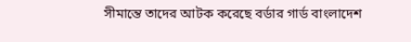সীমান্তে তাদের আটক করেছে বর্ডার গার্ড বাংলাদেশ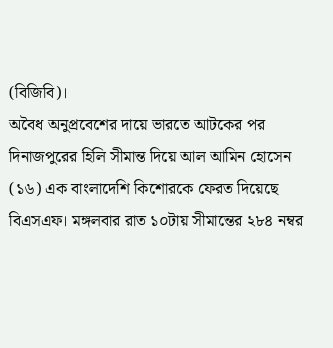(বিজিবি)।
অবৈধ অনুপ্রবেশের দায়ে ভারতে আটকের পর দিনাজপুরের হিলি সীমান্ত দিয়ে আল আমিন হোসেন (১৬) এক বাংলাদেশি কিশোরকে ফেরত দিয়েছে বিএসএফ। মঙ্গলবার রাত ১০টায় সীমান্তের ২৮৪ নম্বর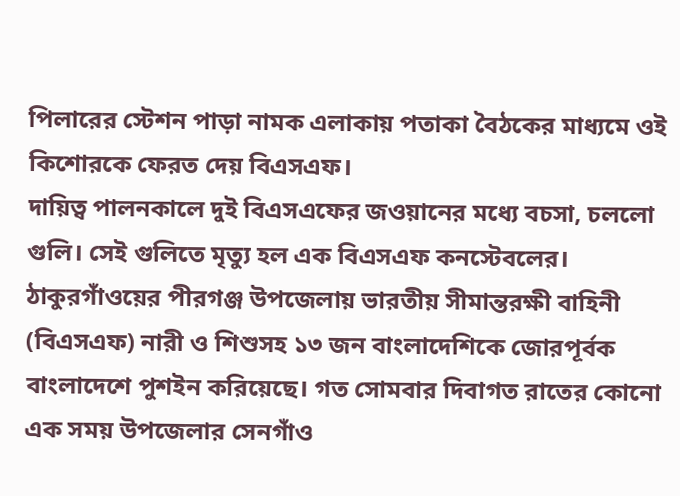পিলারের স্টেশন পাড়া নামক এলাকায় পতাকা বৈঠকের মাধ্যমে ওই কিশোরকে ফেরত দেয় বিএসএফ।
দায়িত্ব পালনকালে দুই বিএসএফের জওয়ানের মধ্যে বচসা, চললো গুলি। সেই গুলিতে মৃত্যু হল এক বিএসএফ কনস্টেবলের।
ঠাকুরগাঁওয়ের পীরগঞ্জ উপজেলায় ভারতীয় সীমান্তরক্ষী বাহিনী (বিএসএফ) নারী ও শিশুসহ ১৩ জন বাংলাদেশিকে জোরপূর্বক বাংলাদেশে পুশইন করিয়েছে। গত সোমবার দিবাগত রাতের কোনো এক সময় উপজেলার সেনগাঁও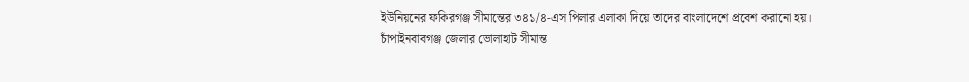ইউনিয়নের ফকিরগঞ্জ সীমান্তের ৩৪১/৪-এস পিলার এলাকা দিয়ে তাদের বাংলাদেশে প্রবেশ করানো হয়।
চাঁপাইনবাবগঞ্জ জেলার ভোলাহাট সীমান্ত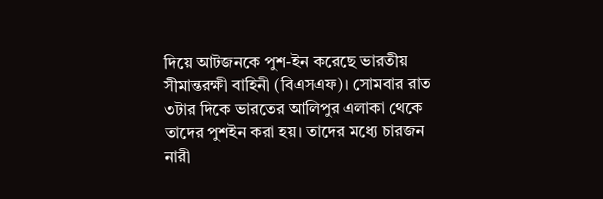দিয়ে আটজনকে পুশ-ইন করেছে ভারতীয় সীমান্তরক্ষী বাহিনী (বিএসএফ)। সোমবার রাত ৩টার দিকে ভারতের আলিপুর এলাকা থেকে তাদের পুশইন করা হয়। তাদের মধ্যে চারজন নারী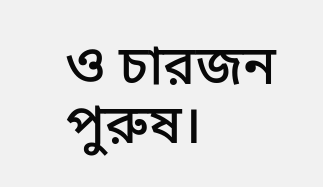ও চারজন পুরুষ।